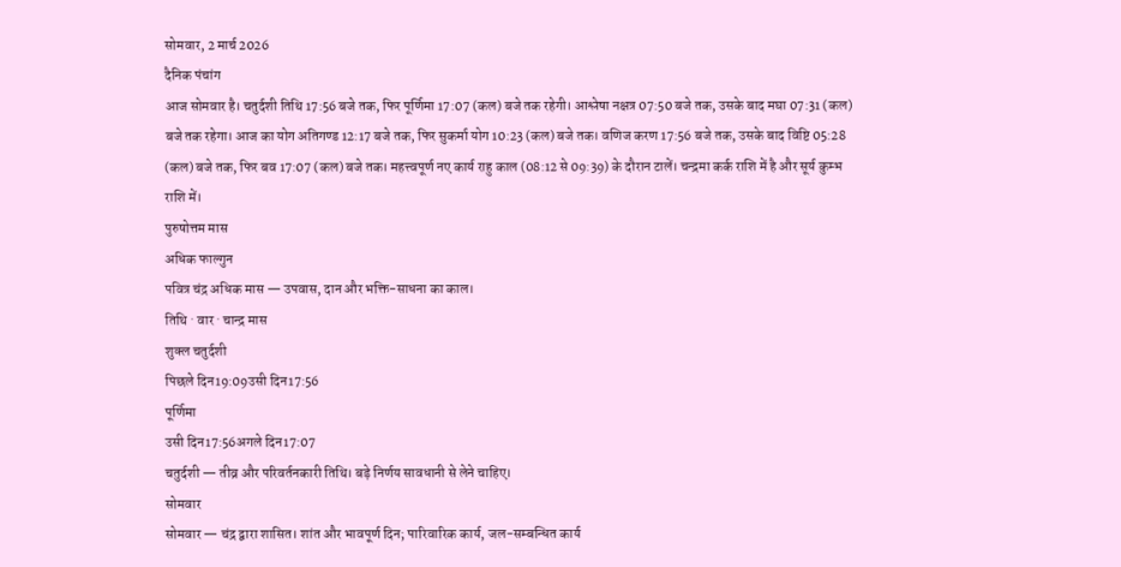सोमवार, 2 मार्च 2026
दैनिक पंचांग
आज सोमवार है। चतुर्दशी तिथि 17:56 बजे तक, फिर पूर्णिमा 17:07 (कल) बजे तक रहेगी। आश्लेषा नक्षत्र 07:50 बजे तक, उसके बाद मघा 07:31 (कल) बजे तक रहेगा। आज का योग अतिगण्ड 12:17 बजे तक, फिर सुकर्मा योग 10:23 (कल) बजे तक। वणिज करण 17:56 बजे तक, उसके बाद विष्टि 05:28 (कल) बजे तक, फिर बव 17:07 (कल) बजे तक। महत्त्वपूर्ण नए कार्य राहु काल (08:12 से 09:39) के दौरान टालें। चन्द्रमा कर्क राशि में है और सूर्य कुम्भ राशि में।
पुरुषोत्तम मास
अधिक फाल्गुन
पवित्र चंद्र अधिक मास — उपवास, दान और भक्ति-साधना का काल।
तिथि · वार · चान्द्र मास
शुक्ल चतुर्दशी
पिछले दिन19:09उसी दिन17:56
पूर्णिमा
उसी दिन17:56अगले दिन17:07
चतुर्दशी — तीव्र और परिवर्तनकारी तिथि। बड़े निर्णय सावधानी से लेने चाहिए।
सोमवार
सोमवार — चंद्र द्वारा शासित। शांत और भावपूर्ण दिन; पारिवारिक कार्य, जल-सम्बन्धित कार्य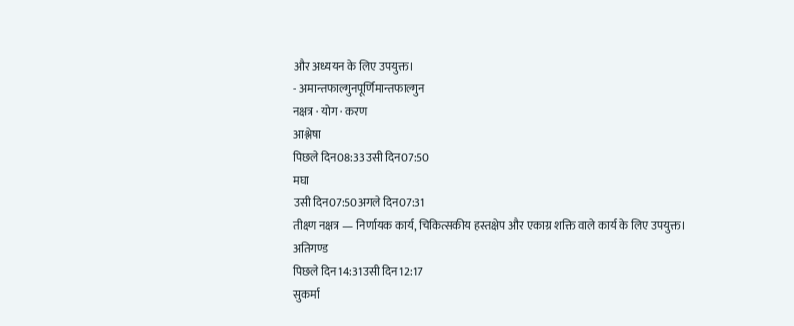और अध्ययन के लिए उपयुक्त।
- अमान्तफाल्गुनपूर्णिमान्तफाल्गुन
नक्षत्र · योग · करण
आश्लेषा
पिछले दिन08:33उसी दिन07:50
मघा
उसी दिन07:50अगले दिन07:31
तीक्ष्ण नक्षत्र — निर्णायक कार्य, चिकित्सकीय हस्तक्षेप और एकाग्र शक्ति वाले कार्य के लिए उपयुक्त।
अतिगण्ड
पिछले दिन14:31उसी दिन12:17
सुकर्मा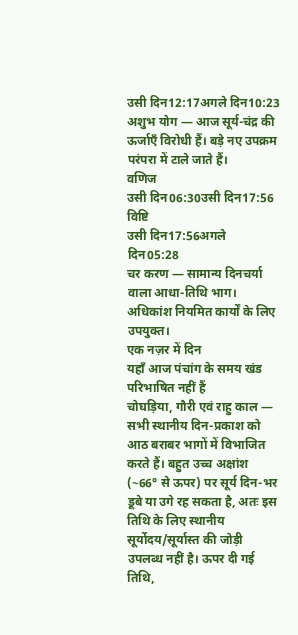उसी दिन12:17अगले दिन10:23
अशुभ योग — आज सूर्य-चंद्र की ऊर्जाएँ विरोधी हैं। बड़े नए उपक्रम परंपरा में टाले जाते हैं।
वणिज
उसी दिन06:30उसी दिन17:56
विष्टि
उसी दिन17:56अगले दिन05:28
चर करण — सामान्य दिनचर्या वाला आधा-तिथि भाग। अधिकांश नियमित कार्यों के लिए उपयुक्त।
एक नज़र में दिन
यहाँ आज पंचांग के समय खंड परिभाषित नहीं हैं
चोघड़िया, गौरी एवं राहु काल — सभी स्थानीय दिन-प्रकाश को आठ बराबर भागों में विभाजित करते हैं। बहुत उच्च अक्षांश (~66° से ऊपर) पर सूर्य दिन-भर डूबे या उगे रह सकता है, अतः इस तिथि के लिए स्थानीय सूर्योदय/सूर्यास्त की जोड़ी उपलब्ध नहीं है। ऊपर दी गई तिथि,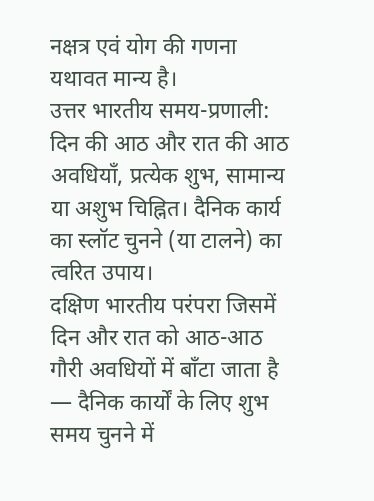नक्षत्र एवं योग की गणना यथावत मान्य है।
उत्तर भारतीय समय-प्रणाली: दिन की आठ और रात की आठ अवधियाँ, प्रत्येक शुभ, सामान्य या अशुभ चिह्नित। दैनिक कार्य का स्लॉट चुनने (या टालने) का त्वरित उपाय।
दक्षिण भारतीय परंपरा जिसमें दिन और रात को आठ-आठ गौरी अवधियों में बाँटा जाता है — दैनिक कार्यों के लिए शुभ समय चुनने में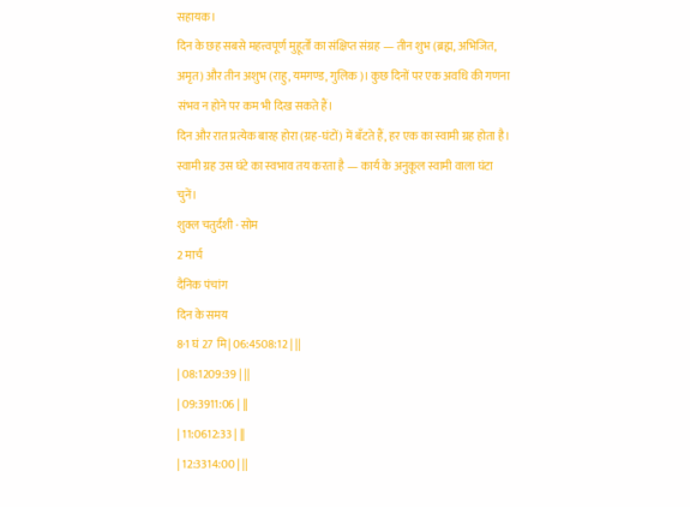सहायक।
दिन के छह सबसे महत्त्वपूर्ण मुहूर्तों का संक्षिप्त संग्रह — तीन शुभ (ब्रह्म, अभिजित, अमृत) और तीन अशुभ (राहु, यमगण्ड, गुलिक)। कुछ दिनों पर एक अवधि की गणना संभव न होने पर कम भी दिख सकते हैं।
दिन और रात प्रत्येक बारह होरा (ग्रह-घंटों) में बँटते हैं, हर एक का स्वामी ग्रह होता है। स्वामी ग्रह उस घंटे का स्वभाव तय करता है — कार्य के अनुकूल स्वामी वाला घंटा चुनें।
शुक्ल चतुर्दशी · सोम
2 मार्च
दैनिक पंचांग
दिन के समय
8·1 घं 27 मि| 06:4508:12 | ||
| 08:1209:39 | ||
| 09:3911:06 | ||
| 11:0612:33 | ||
| 12:3314:00 | ||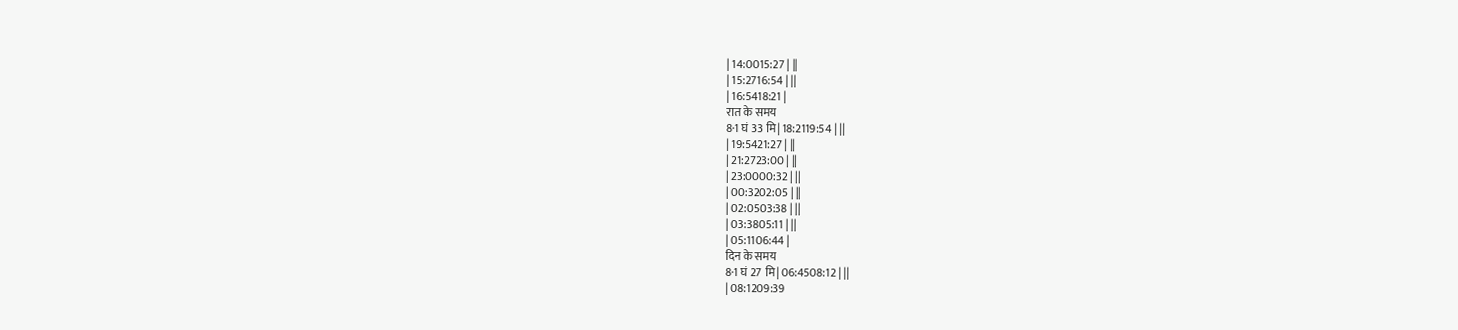| 14:0015:27 | ||
| 15:2716:54 | ||
| 16:5418:21 |
रात के समय
8·1 घं 33 मि| 18:2119:54 | ||
| 19:5421:27 | ||
| 21:2723:00 | ||
| 23:0000:32 | ||
| 00:3202:05 | ||
| 02:0503:38 | ||
| 03:3805:11 | ||
| 05:1106:44 |
दिन के समय
8·1 घं 27 मि| 06:4508:12 | ||
| 08:1209:39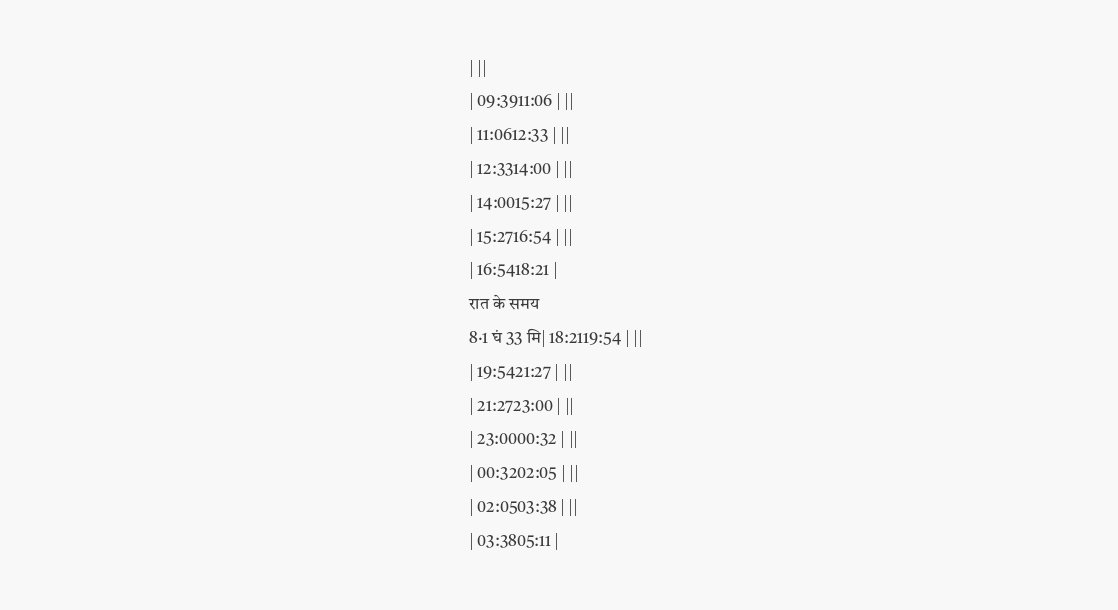| ||
| 09:3911:06 | ||
| 11:0612:33 | ||
| 12:3314:00 | ||
| 14:0015:27 | ||
| 15:2716:54 | ||
| 16:5418:21 |
रात के समय
8·1 घं 33 मि| 18:2119:54 | ||
| 19:5421:27 | ||
| 21:2723:00 | ||
| 23:0000:32 | ||
| 00:3202:05 | ||
| 02:0503:38 | ||
| 03:3805:11 |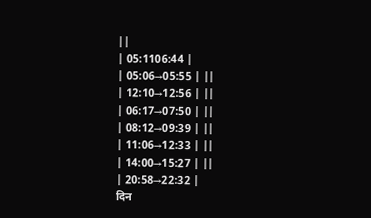||
| 05:1106:44 |
| 05:06→05:55 | ||
| 12:10→12:56 | ||
| 06:17→07:50 | ||
| 08:12→09:39 | ||
| 11:06→12:33 | ||
| 14:00→15:27 | ||
| 20:58→22:32 |
दिन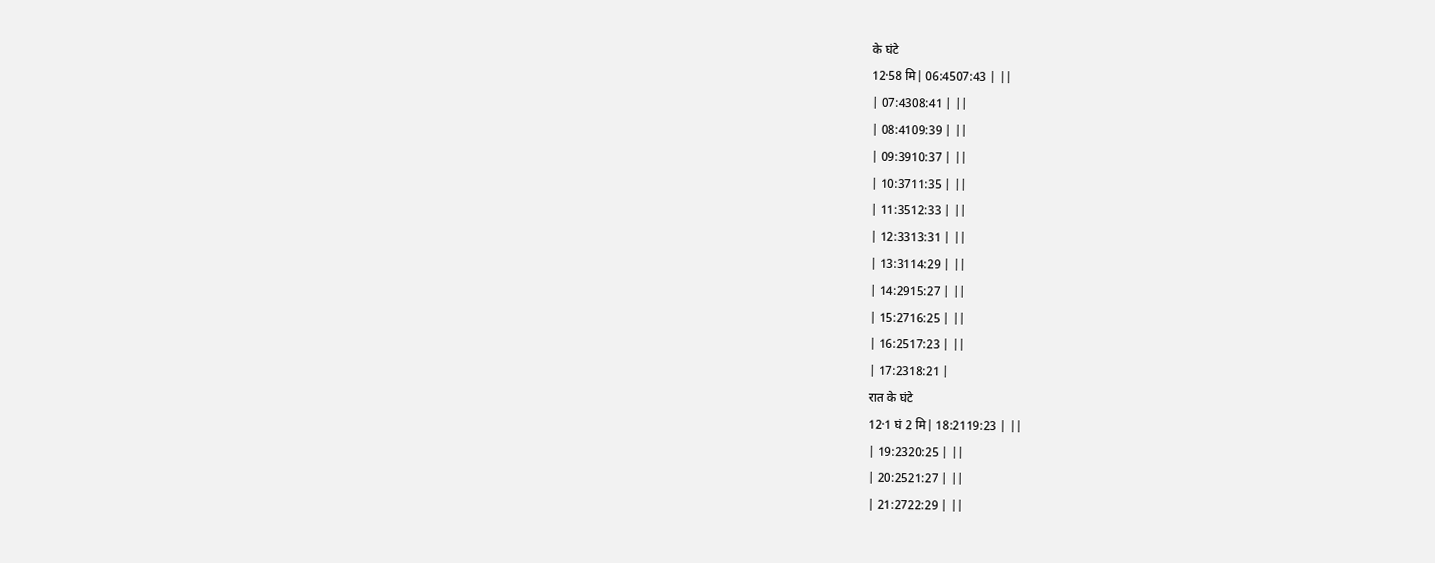के घंटे
12·58 मि| 06:4507:43 | ||
| 07:4308:41 | ||
| 08:4109:39 | ||
| 09:3910:37 | ||
| 10:3711:35 | ||
| 11:3512:33 | ||
| 12:3313:31 | ||
| 13:3114:29 | ||
| 14:2915:27 | ||
| 15:2716:25 | ||
| 16:2517:23 | ||
| 17:2318:21 |
रात के घंटे
12·1 घं 2 मि| 18:2119:23 | ||
| 19:2320:25 | ||
| 20:2521:27 | ||
| 21:2722:29 | ||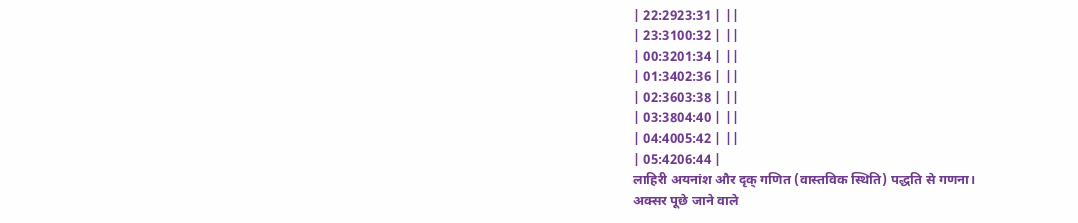| 22:2923:31 | ||
| 23:3100:32 | ||
| 00:3201:34 | ||
| 01:3402:36 | ||
| 02:3603:38 | ||
| 03:3804:40 | ||
| 04:4005:42 | ||
| 05:4206:44 |
लाहिरी अयनांश और दृक् गणित (वास्तविक स्थिति) पद्धति से गणना।
अक्सर पूछे जाने वाले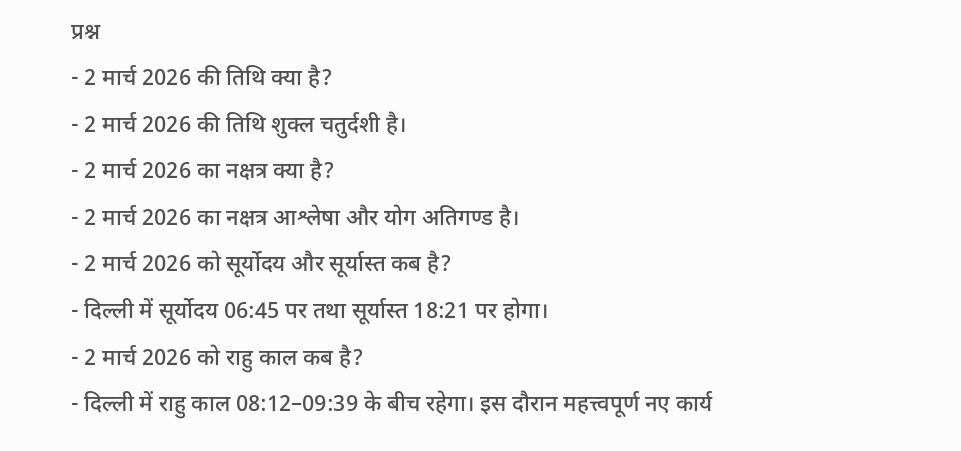प्रश्न
- 2 मार्च 2026 की तिथि क्या है?
- 2 मार्च 2026 की तिथि शुक्ल चतुर्दशी है।
- 2 मार्च 2026 का नक्षत्र क्या है?
- 2 मार्च 2026 का नक्षत्र आश्लेषा और योग अतिगण्ड है।
- 2 मार्च 2026 को सूर्योदय और सूर्यास्त कब है?
- दिल्ली में सूर्योदय 06:45 पर तथा सूर्यास्त 18:21 पर होगा।
- 2 मार्च 2026 को राहु काल कब है?
- दिल्ली में राहु काल 08:12–09:39 के बीच रहेगा। इस दौरान महत्त्वपूर्ण नए कार्य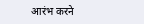आरंभ करने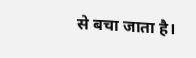से बचा जाता है।